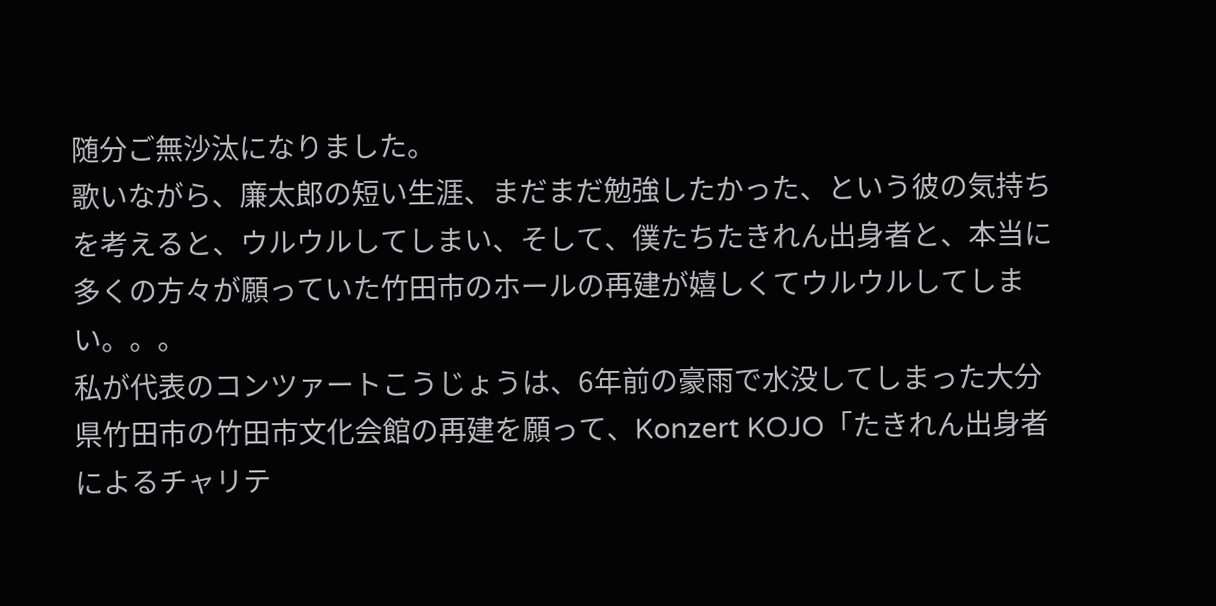随分ご無沙汰になりました。
歌いながら、廉太郎の短い生涯、まだまだ勉強したかった、という彼の気持ちを考えると、ウルウルしてしまい、そして、僕たちたきれん出身者と、本当に多くの方々が願っていた竹田市のホールの再建が嬉しくてウルウルしてしまい。。。
私が代表のコンツァートこうじょうは、6年前の豪雨で水没してしまった大分県竹田市の竹田市文化会館の再建を願って、Konzert KOJO「たきれん出身者によるチャリテ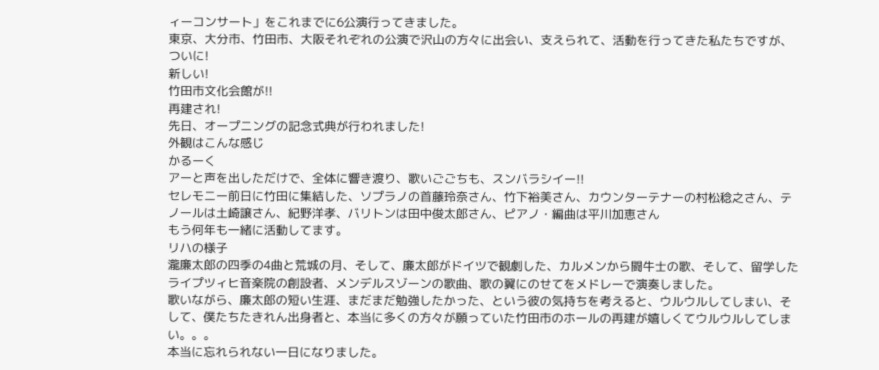ィーコンサート」をこれまでに6公演行ってきました。
東京、大分市、竹田市、大阪それぞれの公演で沢山の方々に出会い、支えられて、活動を行ってきた私たちですが、
ついに!
新しい!
竹田市文化会館が!!
再建され!
先日、オープニングの記念式典が行われました!
外観はこんな感じ
かるーく
アーと声を出しただけで、全体に響き渡り、歌いごごちも、スンバラシイー!!
セレモニー前日に竹田に集結した、ソプラノの首藤玲奈さん、竹下裕美さん、カウンターテナーの村松稔之さん、テノールは土崎譲さん、紀野洋孝、バリトンは田中俊太郎さん、ピアノ・編曲は平川加恵さん
もう何年も一緒に活動してます。
リハの様子
瀧廉太郎の四季の4曲と荒城の月、そして、廉太郎がドイツで観劇した、カルメンから闘牛士の歌、そして、留学したライプツィヒ音楽院の創設者、メンデルスゾーンの歌曲、歌の翼にのせてをメドレーで演奏しました。
歌いながら、廉太郎の短い生涯、まだまだ勉強したかった、という彼の気持ちを考えると、ウルウルしてしまい、そして、僕たちたきれん出身者と、本当に多くの方々が願っていた竹田市のホールの再建が嬉しくてウルウルしてしまい。。。
本当に忘れられない一日になりました。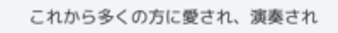これから多くの方に愛され、演奏され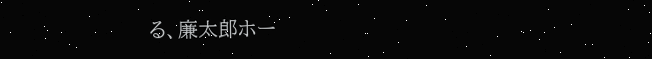る、廉太郎ホー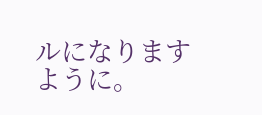ルになりますように。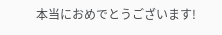本当におめでとうございます!